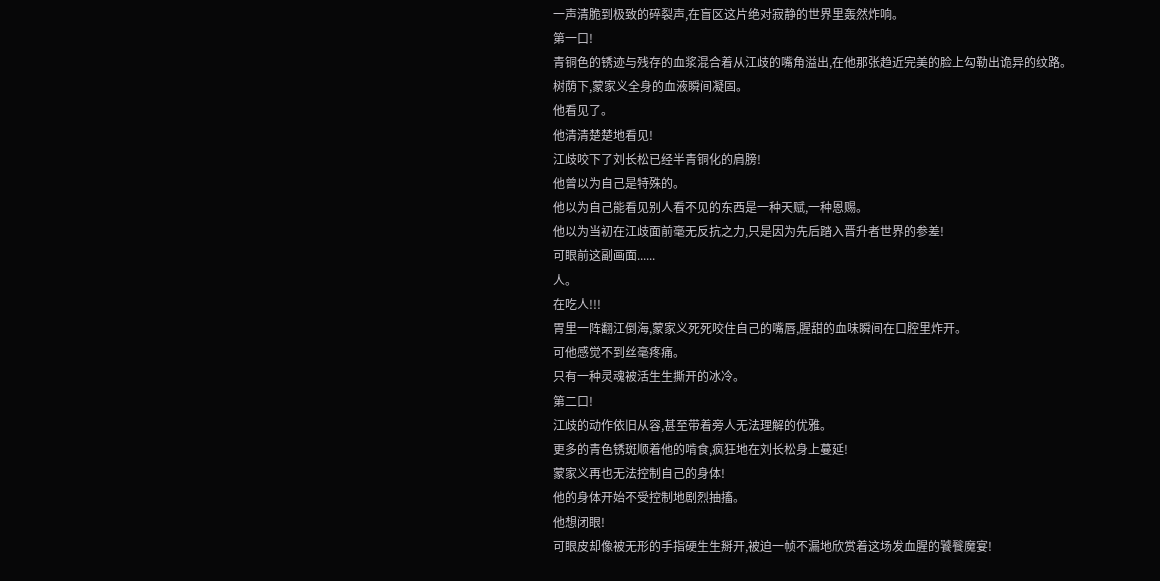一声清脆到极致的碎裂声,在盲区这片绝对寂静的世界里轰然炸响。
第一口!
青铜色的锈迹与残存的血浆混合着从江歧的嘴角溢出,在他那张趋近完美的脸上勾勒出诡异的纹路。
树荫下,蒙家义全身的血液瞬间凝固。
他看见了。
他清清楚楚地看见!
江歧咬下了刘长松已经半青铜化的肩膀!
他曾以为自己是特殊的。
他以为自己能看见别人看不见的东西是一种天赋,一种恩赐。
他以为当初在江歧面前毫无反抗之力,只是因为先后踏入晋升者世界的参差!
可眼前这副画面......
人。
在吃人!!!
胃里一阵翻江倒海,蒙家义死死咬住自己的嘴唇,腥甜的血味瞬间在口腔里炸开。
可他感觉不到丝毫疼痛。
只有一种灵魂被活生生撕开的冰冷。
第二口!
江歧的动作依旧从容,甚至带着旁人无法理解的优雅。
更多的青色锈斑顺着他的啃食,疯狂地在刘长松身上蔓延!
蒙家义再也无法控制自己的身体!
他的身体开始不受控制地剧烈抽搐。
他想闭眼!
可眼皮却像被无形的手指硬生生掰开,被迫一帧不漏地欣赏着这场发血腥的饕餮魔宴!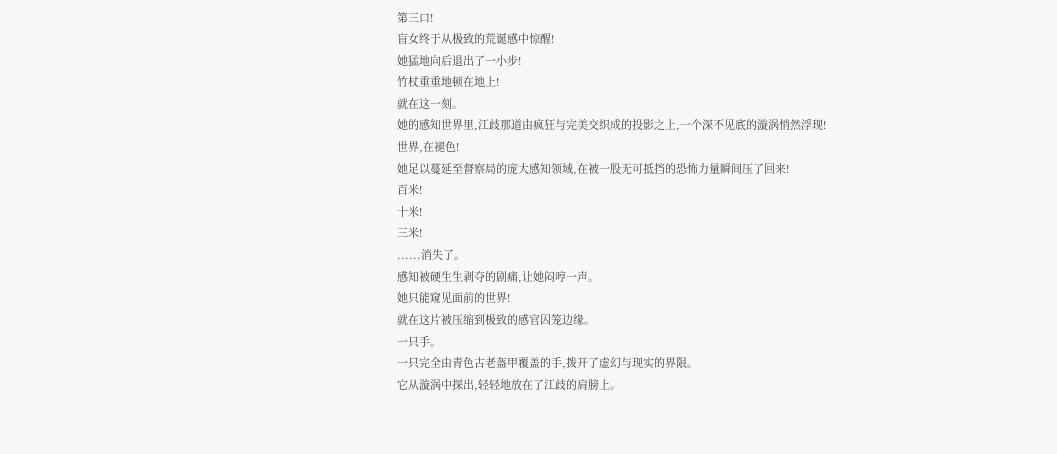第三口!
盲女终于从极致的荒诞感中惊醒!
她猛地向后退出了一小步!
竹杖重重地顿在地上!
就在这一刻。
她的感知世界里,江歧那道由疯狂与完美交织成的投影之上,一个深不见底的漩涡悄然浮现!
世界,在褪色!
她足以蔓延至督察局的庞大感知领域,在被一股无可抵挡的恐怖力量瞬间压了回来!
百米!
十米!
三米!
......消失了。
感知被硬生生剥夺的剧痛,让她闷哼一声。
她只能窥见面前的世界!
就在这片被压缩到极致的感官囚笼边缘。
一只手。
一只完全由青色古老盔甲覆盖的手,拨开了虚幻与现实的界限。
它从漩涡中探出,轻轻地放在了江歧的肩膀上。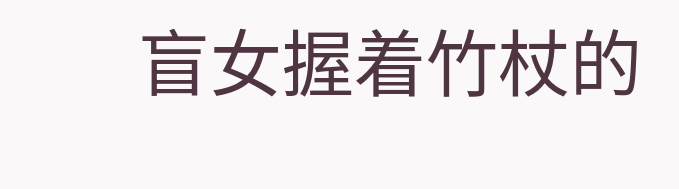盲女握着竹杖的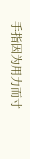手指因为用力而寸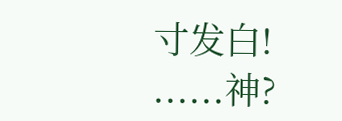寸发白!
......神?